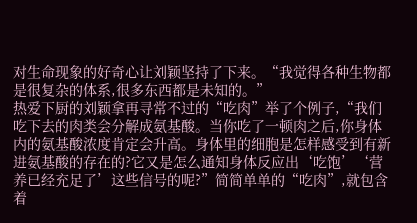对生命现象的好奇心让刘颖坚持了下来。“我觉得各种生物都是很复杂的体系,很多东西都是未知的。”
热爱下厨的刘颖拿再寻常不过的“吃肉”举了个例子,“我们吃下去的肉类会分解成氨基酸。当你吃了一顿肉之后,你身体内的氨基酸浓度肯定会升高。身体里的细胞是怎样感受到有新进氨基酸的存在的?它又是怎么通知身体反应出‘吃饱’‘营养已经充足了’这些信号的呢?”简简单单的“吃肉”,就包含着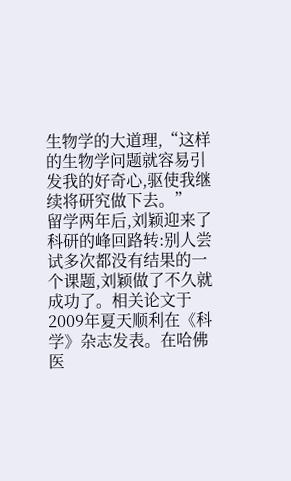生物学的大道理,“这样的生物学问题就容易引发我的好奇心,驱使我继续将研究做下去。”
留学两年后,刘颖迎来了科研的峰回路转:别人尝试多次都没有结果的一个课题,刘颖做了不久就成功了。相关论文于2009年夏天顺利在《科学》杂志发表。在哈佛医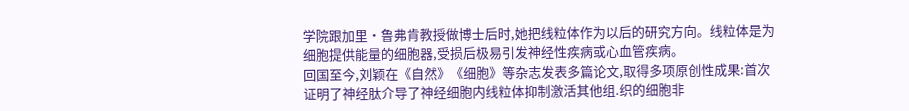学院跟加里•鲁弗肯教授做博士后时,她把线粒体作为以后的研究方向。线粒体是为细胞提供能量的细胞器,受损后极易引发神经性疾病或心血管疾病。
回国至今,刘颖在《自然》《细胞》等杂志发表多篇论文,取得多项原创性成果:首次证明了神经肽介导了神经细胞内线粒体抑制激活其他组.织的细胞非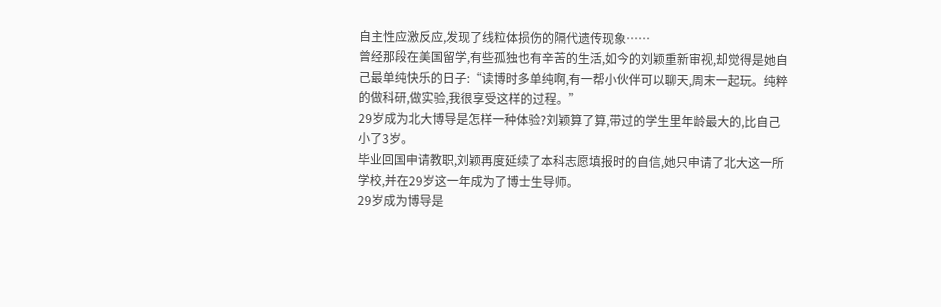自主性应激反应,发现了线粒体损伤的隔代遗传现象……
曾经那段在美国留学,有些孤独也有辛苦的生活,如今的刘颖重新审视,却觉得是她自己最单纯快乐的日子:“读博时多单纯啊,有一帮小伙伴可以聊天,周末一起玩。纯粹的做科研,做实验,我很享受这样的过程。”
29岁成为北大博导是怎样一种体验?刘颖算了算,带过的学生里年龄最大的,比自己小了3岁。
毕业回国申请教职,刘颖再度延续了本科志愿填报时的自信,她只申请了北大这一所学校,并在29岁这一年成为了博士生导师。
29岁成为博导是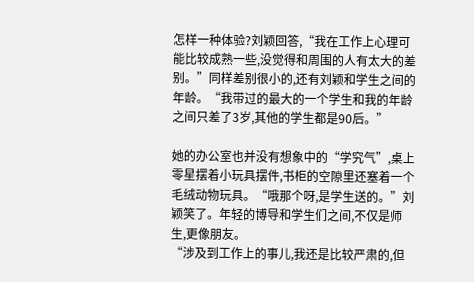怎样一种体验?刘颖回答,“我在工作上心理可能比较成熟一些,没觉得和周围的人有太大的差别。”同样差别很小的,还有刘颖和学生之间的年龄。“我带过的最大的一个学生和我的年龄之间只差了3岁,其他的学生都是90后。”

她的办公室也并没有想象中的“学究气”,桌上零星摆着小玩具摆件,书柜的空隙里还塞着一个毛绒动物玩具。“哦那个呀,是学生送的。”刘颖笑了。年轻的博导和学生们之间,不仅是师生,更像朋友。
“涉及到工作上的事儿,我还是比较严肃的,但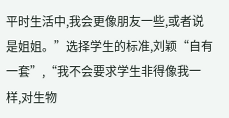平时生活中,我会更像朋友一些,或者说是姐姐。”选择学生的标准,刘颖“自有一套”,“我不会要求学生非得像我一样,对生物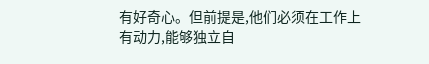有好奇心。但前提是,他们必须在工作上有动力,能够独立自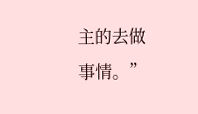主的去做事情。”